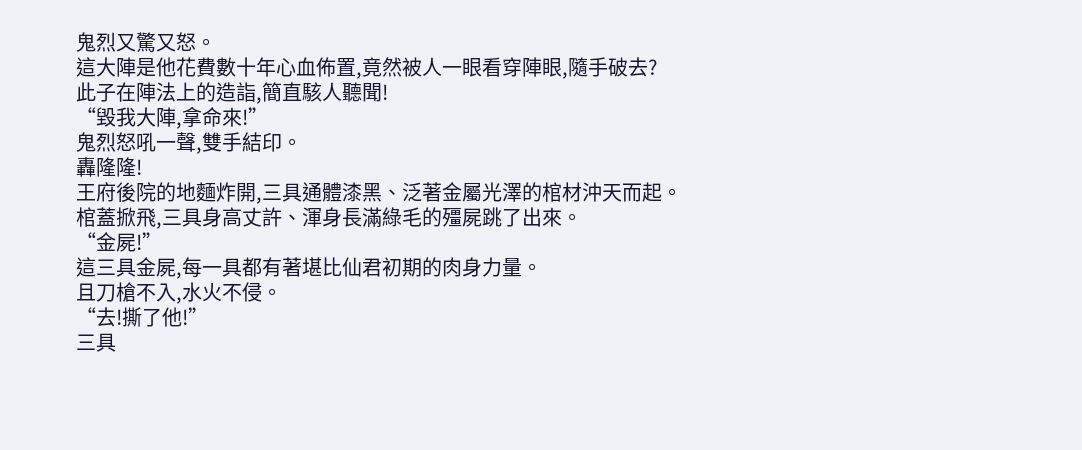鬼烈又驚又怒。
這大陣是他花費數十年心血佈置,竟然被人一眼看穿陣眼,隨手破去?
此子在陣法上的造詣,簡直駭人聽聞!
“毀我大陣,拿命來!”
鬼烈怒吼一聲,雙手結印。
轟隆隆!
王府後院的地麵炸開,三具通體漆黑、泛著金屬光澤的棺材沖天而起。
棺蓋掀飛,三具身高丈許、渾身長滿綠毛的殭屍跳了出來。
“金屍!”
這三具金屍,每一具都有著堪比仙君初期的肉身力量。
且刀槍不入,水火不侵。
“去!撕了他!”
三具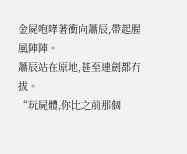金屍咆哮著衝向蕭辰,帶起腥風陣陣。
蕭辰站在原地,甚至連劍都冇拔。
“玩屍體,你比之前那個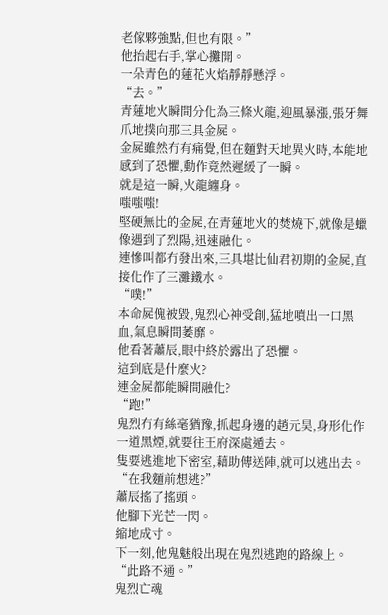老傢夥強點,但也有限。”
他抬起右手,掌心攤開。
一朵青色的蓮花火焰靜靜懸浮。
“去。”
青蓮地火瞬間分化為三條火龍,迎風暴漲,張牙舞爪地撲向那三具金屍。
金屍雖然冇有痛覺,但在麵對天地異火時,本能地感到了恐懼,動作竟然遲緩了一瞬。
就是這一瞬,火龍纏身。
嗤嗤嗤!
堅硬無比的金屍,在青蓮地火的焚燒下,就像是蠟像遇到了烈陽,迅速融化。
連慘叫都冇發出來,三具堪比仙君初期的金屍,直接化作了三灘鐵水。
“噗!”
本命屍傀被毀,鬼烈心神受創,猛地噴出一口黑血,氣息瞬間萎靡。
他看著蕭辰,眼中終於露出了恐懼。
這到底是什麼火?
連金屍都能瞬間融化?
“跑!”
鬼烈冇有絲毫猶豫,抓起身邊的趙元昊,身形化作一道黑煙,就要往王府深處遁去。
隻要逃進地下密室,藉助傳送陣,就可以逃出去。
“在我麵前想逃?”
蕭辰搖了搖頭。
他腳下光芒一閃。
縮地成寸。
下一刻,他鬼魅般出現在鬼烈逃跑的路線上。
“此路不通。”
鬼烈亡魂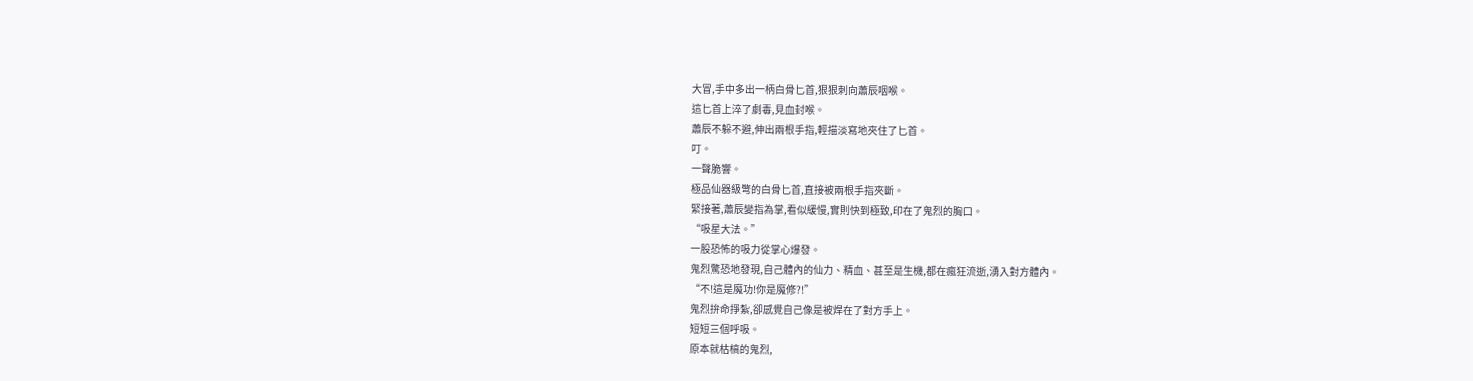大冒,手中多出一柄白骨匕首,狠狠刺向蕭辰咽喉。
這匕首上淬了劇毒,見血封喉。
蕭辰不躲不避,伸出兩根手指,輕描淡寫地夾住了匕首。
叮。
一聲脆響。
極品仙器級彆的白骨匕首,直接被兩根手指夾斷。
緊接著,蕭辰變指為掌,看似緩慢,實則快到極致,印在了鬼烈的胸口。
“吸星大法。”
一股恐怖的吸力從掌心爆發。
鬼烈驚恐地發現,自己體內的仙力、精血、甚至是生機,都在瘋狂流逝,湧入對方體內。
“不!這是魔功!你是魔修?!”
鬼烈拚命掙紮,卻感覺自己像是被焊在了對方手上。
短短三個呼吸。
原本就枯槁的鬼烈,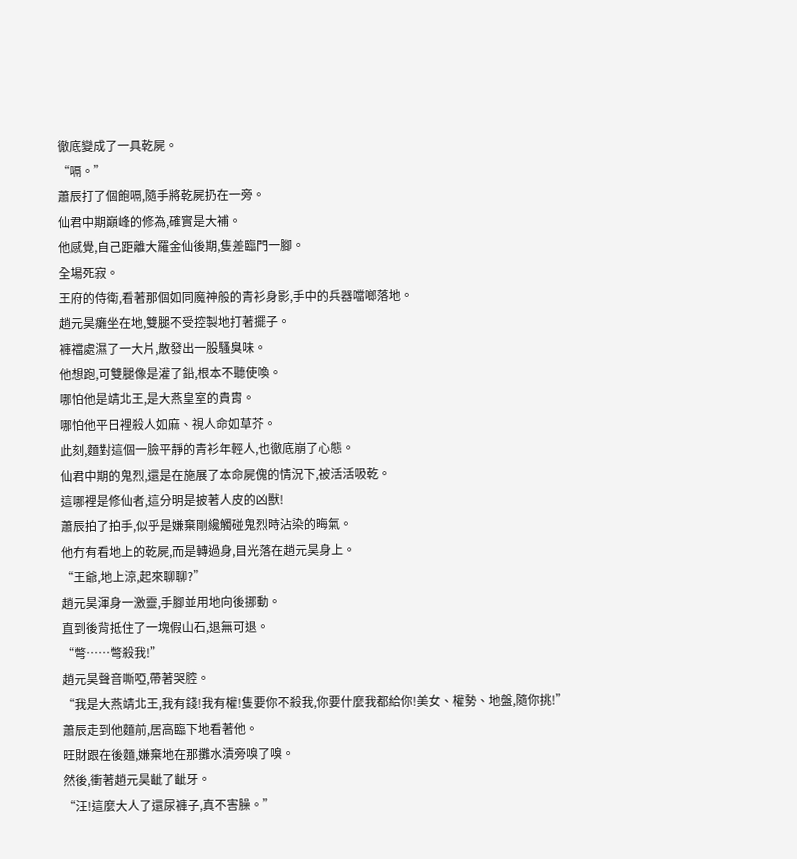徹底變成了一具乾屍。
“嗝。”
蕭辰打了個飽嗝,隨手將乾屍扔在一旁。
仙君中期巔峰的修為,確實是大補。
他感覺,自己距離大羅金仙後期,隻差臨門一腳。
全場死寂。
王府的侍衛,看著那個如同魔神般的青衫身影,手中的兵器噹啷落地。
趙元昊癱坐在地,雙腿不受控製地打著擺子。
褲襠處濕了一大片,散發出一股騷臭味。
他想跑,可雙腿像是灌了鉛,根本不聽使喚。
哪怕他是靖北王,是大燕皇室的貴胄。
哪怕他平日裡殺人如麻、視人命如草芥。
此刻,麵對這個一臉平靜的青衫年輕人,也徹底崩了心態。
仙君中期的鬼烈,還是在施展了本命屍傀的情況下,被活活吸乾。
這哪裡是修仙者,這分明是披著人皮的凶獸!
蕭辰拍了拍手,似乎是嫌棄剛纔觸碰鬼烈時沾染的晦氣。
他冇有看地上的乾屍,而是轉過身,目光落在趙元昊身上。
“王爺,地上涼,起來聊聊?”
趙元昊渾身一激靈,手腳並用地向後挪動。
直到後背抵住了一塊假山石,退無可退。
“彆……彆殺我!”
趙元昊聲音嘶啞,帶著哭腔。
“我是大燕靖北王,我有錢!我有權!隻要你不殺我,你要什麼我都給你!美女、權勢、地盤,隨你挑!”
蕭辰走到他麵前,居高臨下地看著他。
旺財跟在後麵,嫌棄地在那攤水漬旁嗅了嗅。
然後,衝著趙元昊齜了齜牙。
“汪!這麼大人了還尿褲子,真不害臊。”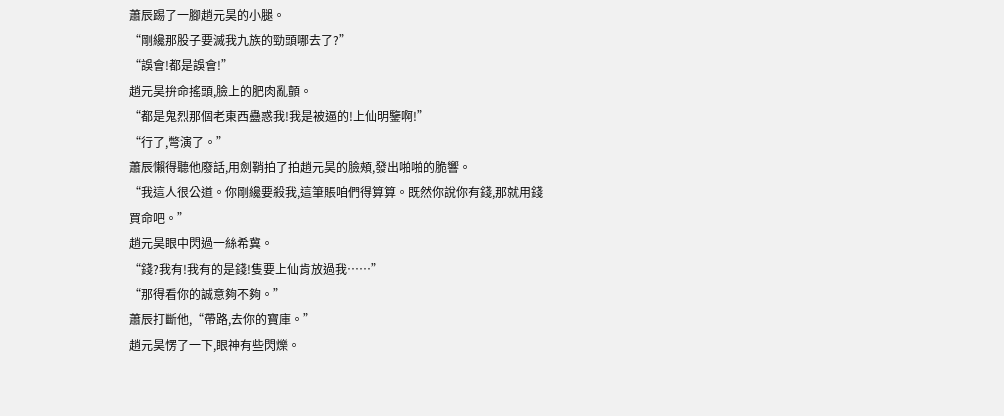蕭辰踢了一腳趙元昊的小腿。
“剛纔那股子要滅我九族的勁頭哪去了?”
“誤會!都是誤會!”
趙元昊拚命搖頭,臉上的肥肉亂顫。
“都是鬼烈那個老東西蠱惑我!我是被逼的!上仙明鑒啊!”
“行了,彆演了。”
蕭辰懶得聽他廢話,用劍鞘拍了拍趙元昊的臉頰,發出啪啪的脆響。
“我這人很公道。你剛纔要殺我,這筆賬咱們得算算。既然你說你有錢,那就用錢買命吧。”
趙元昊眼中閃過一絲希冀。
“錢?我有!我有的是錢!隻要上仙肯放過我……”
“那得看你的誠意夠不夠。”
蕭辰打斷他,“帶路,去你的寶庫。”
趙元昊愣了一下,眼神有些閃爍。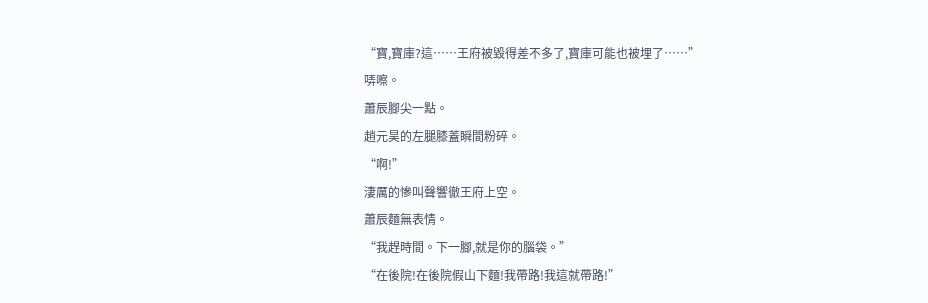“寶,寶庫?這……王府被毀得差不多了,寶庫可能也被埋了……”
哢嚓。
蕭辰腳尖一點。
趙元昊的左腿膝蓋瞬間粉碎。
“啊!”
淒厲的慘叫聲響徹王府上空。
蕭辰麵無表情。
“我趕時間。下一腳,就是你的腦袋。”
“在後院!在後院假山下麵!我帶路!我這就帶路!”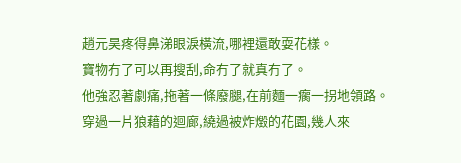趙元昊疼得鼻涕眼淚橫流,哪裡還敢耍花樣。
寶物冇了可以再搜刮,命冇了就真冇了。
他強忍著劇痛,拖著一條廢腿,在前麵一瘸一拐地領路。
穿過一片狼藉的迴廊,繞過被炸燬的花園,幾人來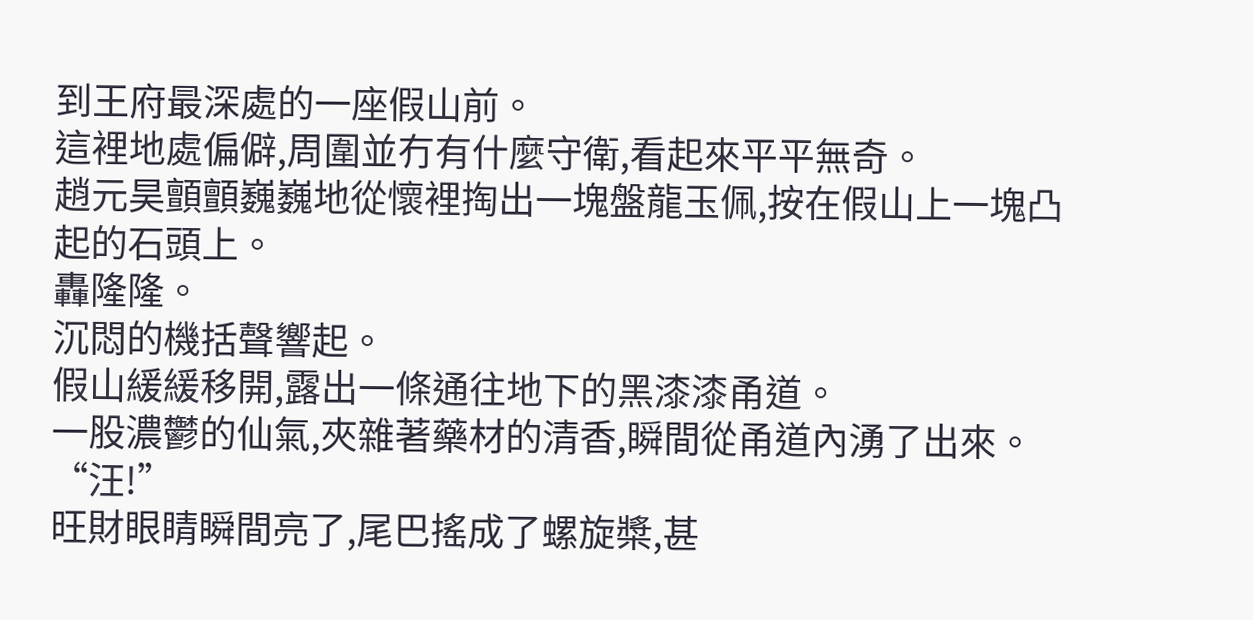到王府最深處的一座假山前。
這裡地處偏僻,周圍並冇有什麼守衛,看起來平平無奇。
趙元昊顫顫巍巍地從懷裡掏出一塊盤龍玉佩,按在假山上一塊凸起的石頭上。
轟隆隆。
沉悶的機括聲響起。
假山緩緩移開,露出一條通往地下的黑漆漆甬道。
一股濃鬱的仙氣,夾雜著藥材的清香,瞬間從甬道內湧了出來。
“汪!”
旺財眼睛瞬間亮了,尾巴搖成了螺旋槳,甚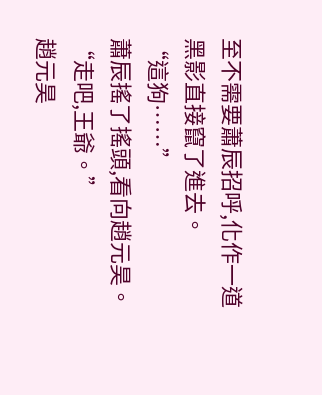至不需要蕭辰招呼,化作一道黑影直接竄了進去。
“這狗……”
蕭辰搖了搖頭,看向趙元昊。
“走吧,王爺。”
趙元昊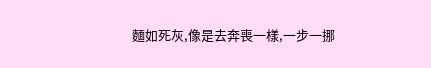麵如死灰,像是去奔喪一樣,一步一挪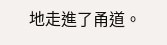地走進了甬道。